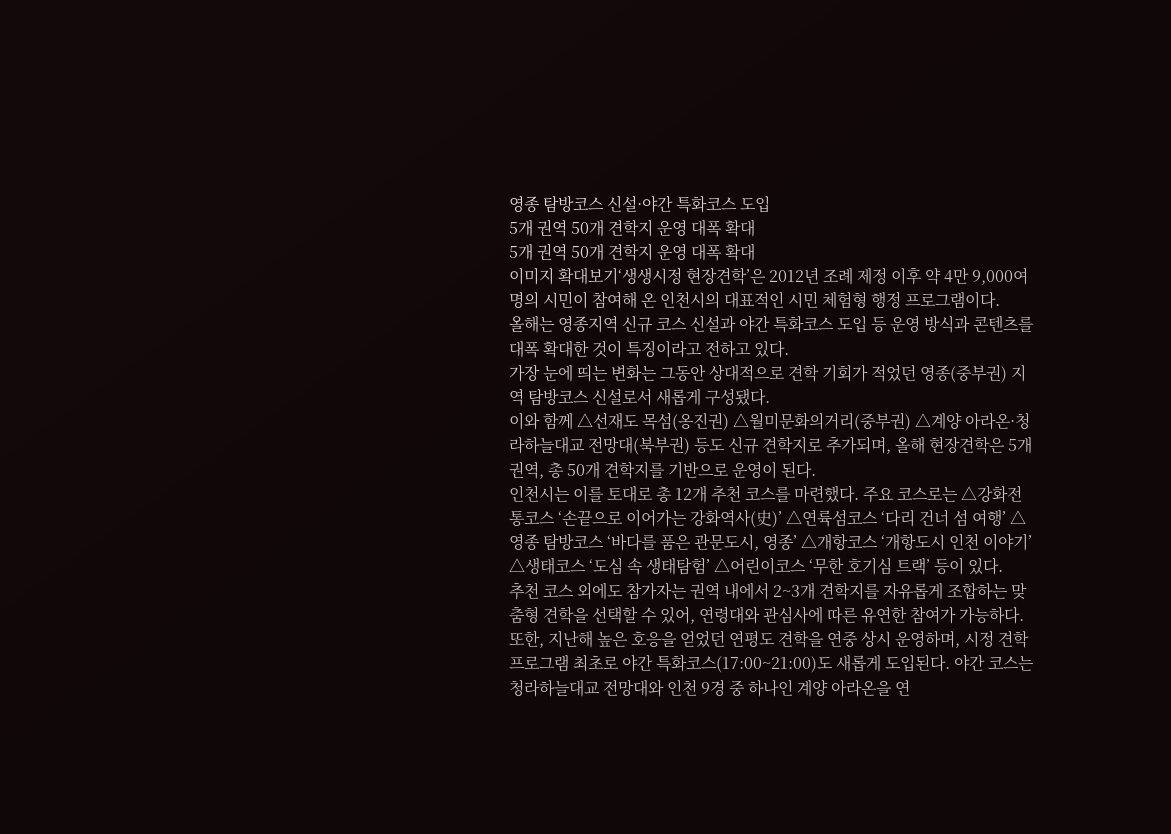영종 탐방코스 신설·야간 특화코스 도입
5개 권역 50개 견학지 운영 대폭 확대
5개 권역 50개 견학지 운영 대폭 확대
이미지 확대보기‘생생시정 현장견학’은 2012년 조례 제정 이후 약 4만 9,000여 명의 시민이 참여해 온 인천시의 대표적인 시민 체험형 행정 프로그램이다.
올해는 영종지역 신규 코스 신설과 야간 특화코스 도입 등 운영 방식과 콘텐츠를 대폭 확대한 것이 특징이라고 전하고 있다.
가장 눈에 띄는 변화는 그동안 상대적으로 견학 기회가 적었던 영종(중부권) 지역 탐방코스 신설로서 새롭게 구성됐다.
이와 함께 △선재도 목섬(옹진권) △월미문화의거리(중부권) △계양 아라온·청라하늘대교 전망대(북부권) 등도 신규 견학지로 추가되며, 올해 현장견학은 5개 권역, 총 50개 견학지를 기반으로 운영이 된다.
인천시는 이를 토대로 총 12개 추천 코스를 마련했다. 주요 코스로는 △강화전통코스 ‘손끝으로 이어가는 강화역사(史)’ △연륙섬코스 ‘다리 건너 섬 여행’ △영종 탐방코스 ‘바다를 품은 관문도시, 영종’ △개항코스 ‘개항도시 인천 이야기’ △생태코스 ‘도심 속 생태탐험’ △어린이코스 ‘무한 호기심 트랙’ 등이 있다.
추천 코스 외에도 참가자는 권역 내에서 2~3개 견학지를 자유롭게 조합하는 맞춤형 견학을 선택할 수 있어, 연령대와 관심사에 따른 유연한 참여가 가능하다.
또한, 지난해 높은 호응을 얻었던 연평도 견학을 연중 상시 운영하며, 시정 견학 프로그램 최초로 야간 특화코스(17:00~21:00)도 새롭게 도입된다. 야간 코스는 청라하늘대교 전망대와 인천 9경 중 하나인 계양 아라온을 연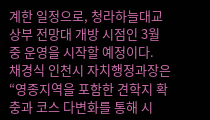계한 일정으로, 청라하늘대교 상부 전망대 개방 시점인 3월 중 운영을 시작할 예정이다.
채경식 인천시 자치행정과장은 “영종지역을 포함한 견학지 확충과 코스 다변화를 통해 시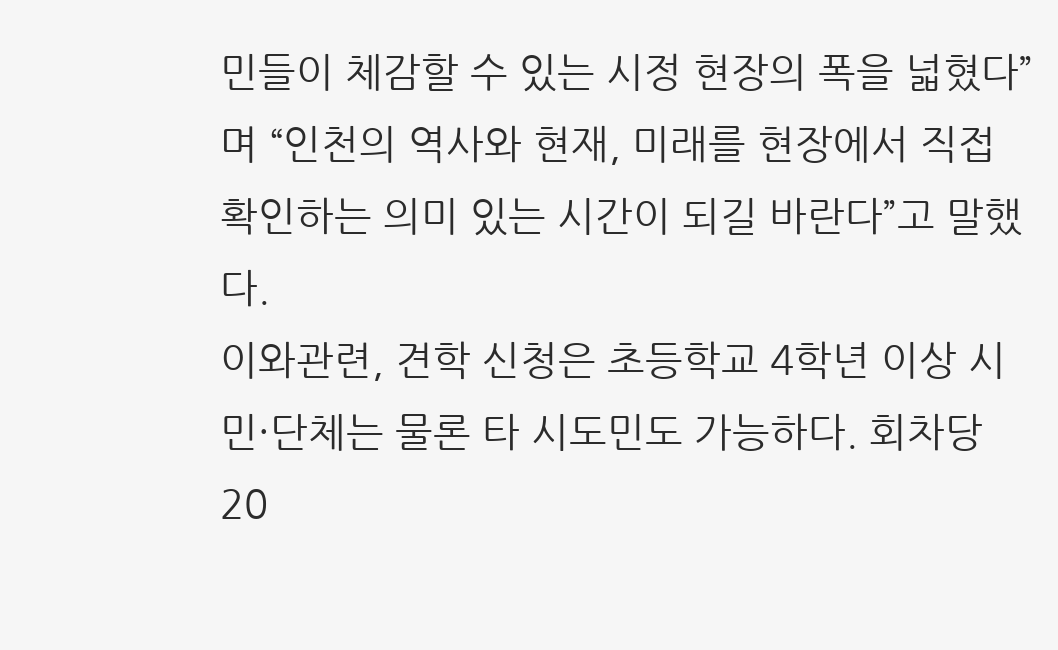민들이 체감할 수 있는 시정 현장의 폭을 넓혔다”며 “인천의 역사와 현재, 미래를 현장에서 직접 확인하는 의미 있는 시간이 되길 바란다”고 말했다.
이와관련, 견학 신청은 초등학교 4학년 이상 시민·단체는 물론 타 시도민도 가능하다. 회차당 20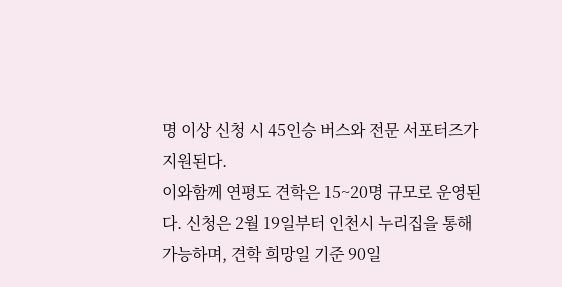명 이상 신청 시 45인승 버스와 전문 서포터즈가 지원된다.
이와함께 연평도 견학은 15~20명 규모로 운영된다. 신청은 2월 19일부터 인천시 누리집을 통해 가능하며, 견학 희망일 기준 90일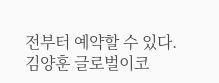전부터 예약할 수 있다.
김양훈 글로벌이코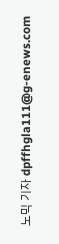노믹 기자 dpffhgla111@g-enews.com